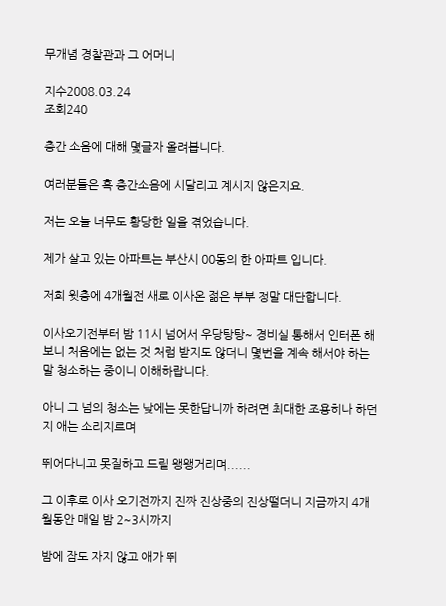무개념 경찰관과 그 어머니

지수2008.03.24
조회240

층간 소음에 대해 몇글자 올려봅니다.

여러분들은 혹 층간소음에 시달리고 계시지 않은지요.

저는 오늘 너무도 황당한 일을 겪었습니다.

제가 살고 있는 아파트는 부산시 00동의 한 아파트 입니다.

저희 윗층에 4개월전 새로 이사온 젊은 부부 정말 대단합니다.

이사오기전부터 밤 11시 넘어서 우당탕탕~ 경비실 통해서 인터폰 해보니 처음에는 없는 것 처럼 받지도 않더니 몇번을 계속 해서야 하는 말 청소하는 중이니 이해하랍니다.

아니 그 넘의 청소는 낮에는 못한답니까 하려면 최대한 조용히나 하던지 애는 소리지르며

뛰어다니고 못질하고 드릴 왱왱거리며......

그 이후로 이사 오기전까지 진짜 진상중의 진상떨더니 지금까지 4개월동안 매일 밤 2~3시까지

밤에 잠도 자지 않고 애가 뛰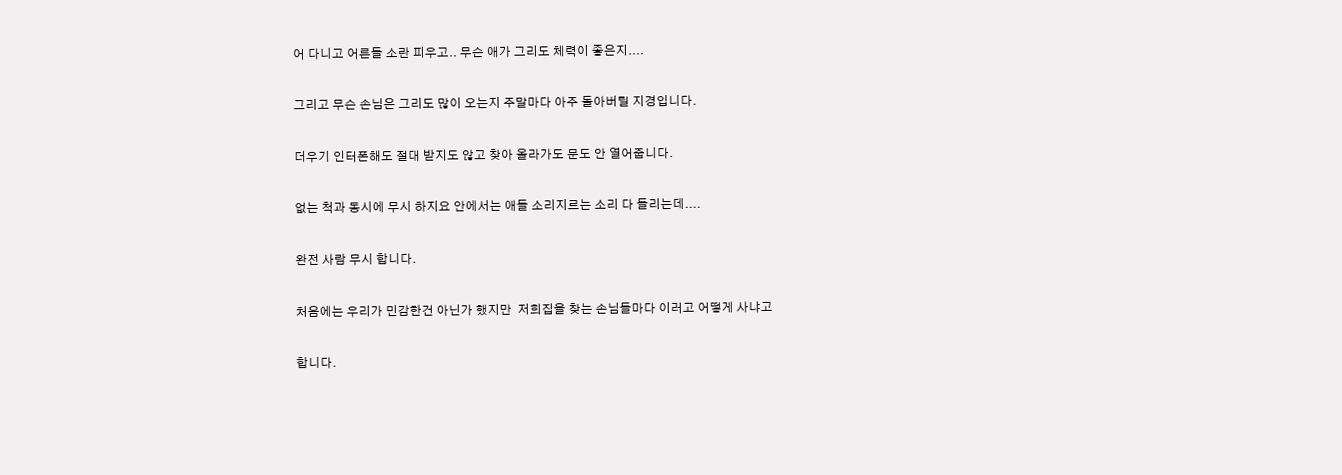어 다니고 어른들 소란 피우고.. 무슨 애가 그리도 체력이 좋은지....

그리고 무슨 손님은 그리도 많이 오는지 주말마다 아주 돌아버릴 지경입니다.

더우기 인터폰해도 절대 받지도 않고 찾아 올라가도 문도 안 열어줍니다.

없는 척과 동시에 무시 하지요 안에서는 애들 소리지르는 소리 다 들리는데....

완전 사람 무시 합니다.

처음에는 우리가 민감한건 아닌가 했지만  저희집을 찾는 손님들마다 이러고 어떻게 사냐고

합니다.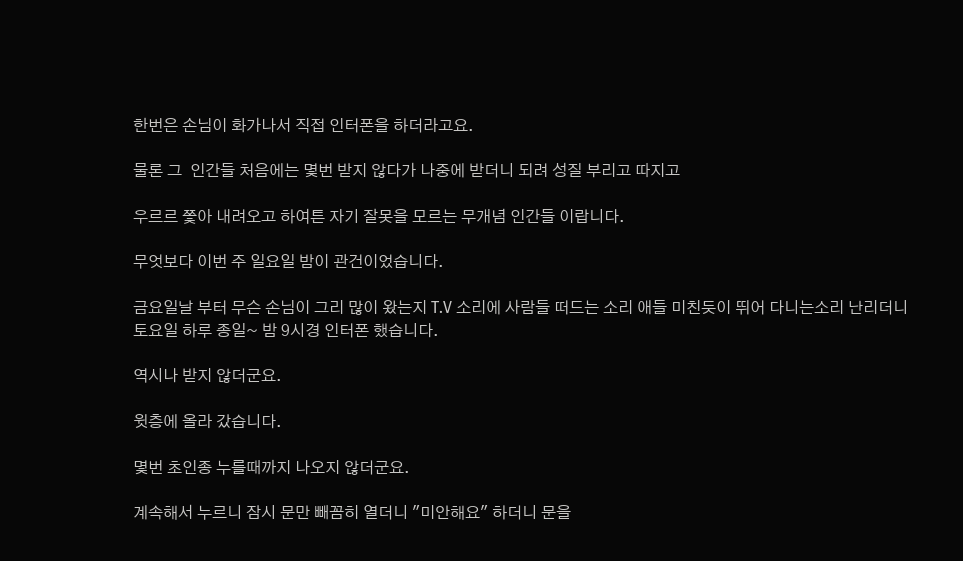한번은 손님이 화가나서 직접 인터폰을 하더라고요.

물론 그  인간들 처음에는 몇번 받지 않다가 나중에 받더니 되려 성질 부리고 따지고

우르르 쫓아 내려오고 하여튼 자기 잘못을 모르는 무개념 인간들 이랍니다.

무엇보다 이번 주 일요일 밤이 관건이었습니다.

금요일날 부터 무슨 손님이 그리 많이 왔는지 T.V 소리에 사람들 떠드는 소리 애들 미친듯이 뛰어 다니는소리 난리더니 토요일 하루 종일~ 밤 9시경 인터폰 했습니다.

역시나 받지 않더군요.

윗층에 올라 갔습니다.

몇번 초인종 누를때까지 나오지 않더군요.

계속해서 누르니 잠시 문만 빼꼼히 열더니 "미안해요" 하더니 문을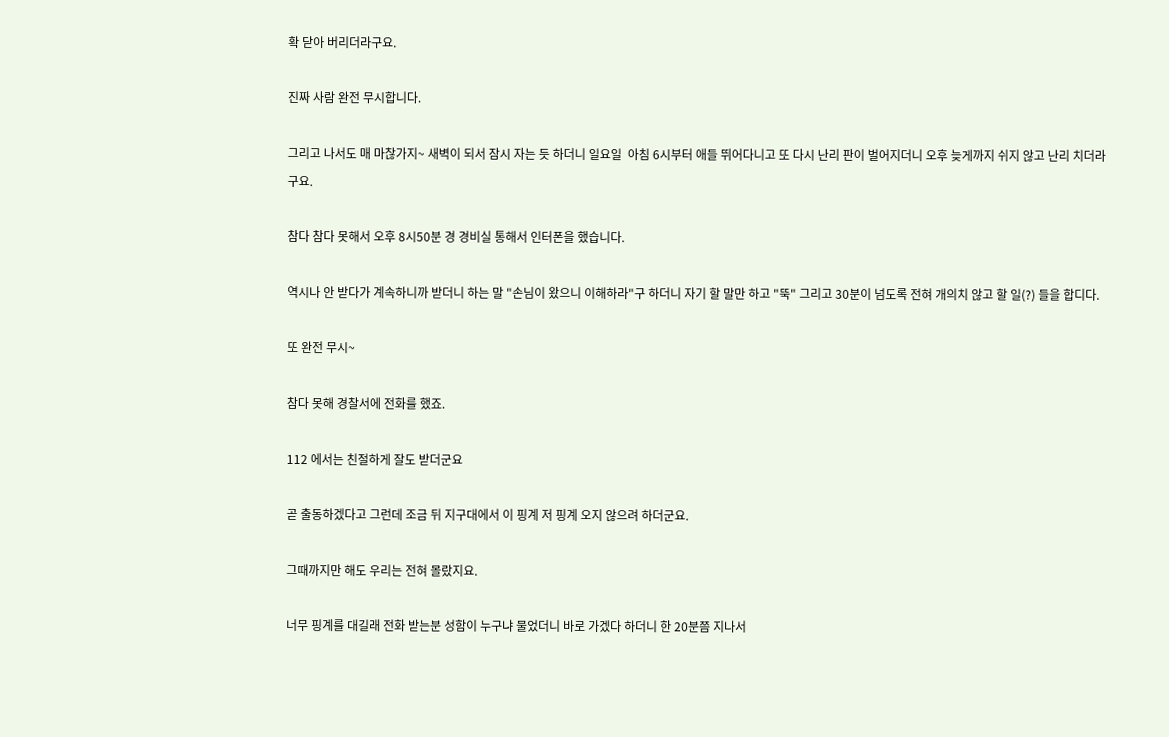확 닫아 버리더라구요.

진짜 사람 완전 무시합니다.

그리고 나서도 매 마찮가지~ 새벽이 되서 잠시 자는 듯 하더니 일요일  아침 6시부터 애들 뛰어다니고 또 다시 난리 판이 벌어지더니 오후 늦게까지 쉬지 않고 난리 치더라구요.

참다 참다 못해서 오후 8시50분 경 경비실 통해서 인터폰을 했습니다.

역시나 안 받다가 계속하니까 받더니 하는 말 "손님이 왔으니 이해하라"구 하더니 자기 할 말만 하고 "뚝" 그리고 30분이 넘도록 전혀 개의치 않고 할 일(?) 들을 합디다.

또 완전 무시~

참다 못해 경찰서에 전화를 했죠.

112 에서는 친절하게 잘도 받더군요

곧 출동하겠다고 그런데 조금 뒤 지구대에서 이 핑계 저 핑계 오지 않으려 하더군요.

그때까지만 해도 우리는 전혀 몰랐지요.

너무 핑계를 대길래 전화 받는분 성함이 누구냐 물었더니 바로 가겠다 하더니 한 20분쯤 지나서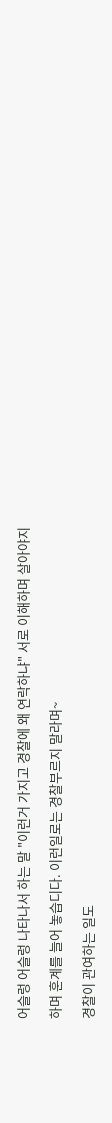어슬렁 어슬렁 나타나서 하는 말 "이런거 가지고 경찰에 왜 연락하냐" 서로 이해하며 살아야지

하며 훈계를 늘어 놓습디다. 이런일로는 경찰부르지 말라며~

경찰이 관여하는 일도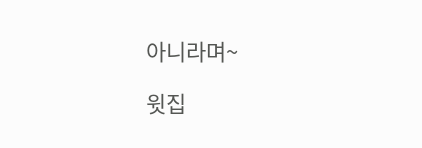아니라며~

윗집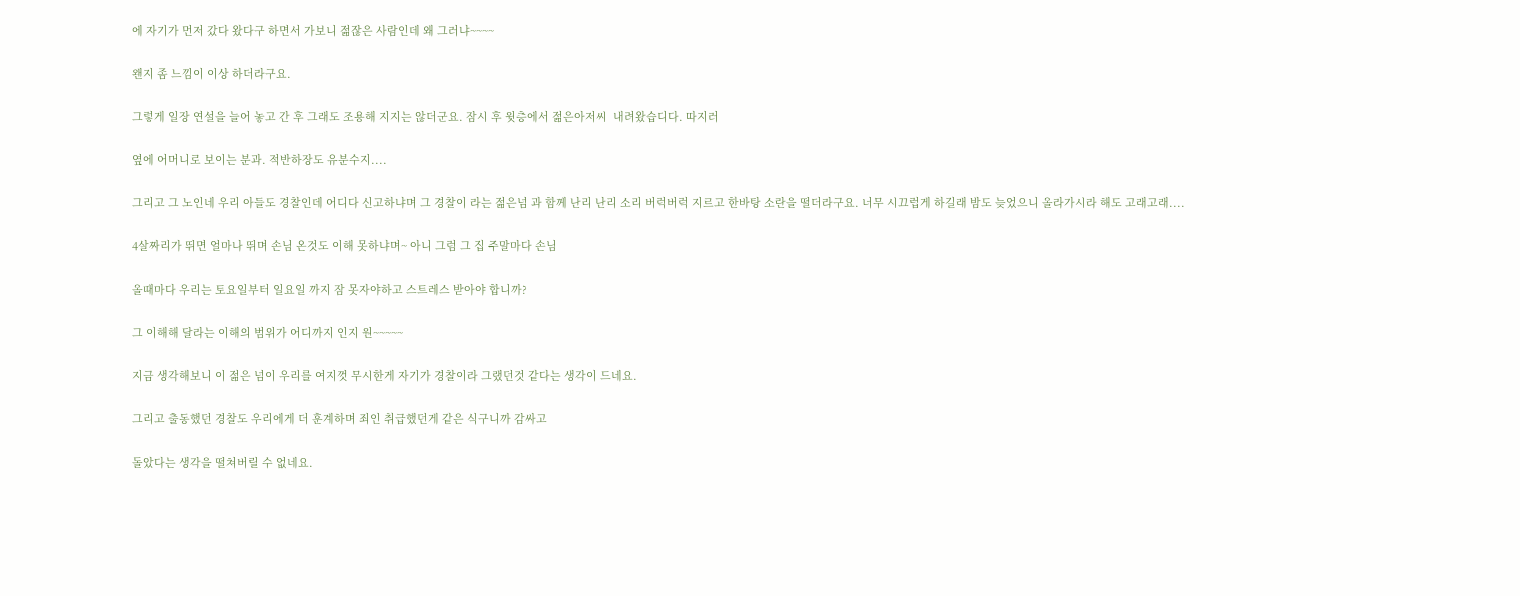에 자기가 먼저 갔다 왔다구 하면서 가보니 젊잖은 사람인데 왜 그러냐~~~~

왠지 좀 느낌이 이상 하더라구요.

그렇게 일장 연설을 늘어 놓고 간 후 그래도 조용해 지지는 않더군요. 잠시 후 윗층에서 젊은아저씨  내려왔습디다. 따지러

옆에 어머니로 보이는 분과. 적반하장도 유분수지....

그리고 그 노인네 우리 아들도 경찰인데 어디다 신고하냐며 그 경찰이 라는 젊은넘 과 함께 난리 난리 소리 버럭버럭 지르고 한바탕 소란을 떨더라구요. 너무 시끄럽게 하길래 밤도 늦었으니 올라가시라 해도 고래고래....

4살짜리가 뛰면 얼마나 뛰며 손님 온것도 이해 못하냐며~ 아니 그럼 그 집 주말마다 손님

올때마다 우리는 토요일부터 일요일 까지 잠 못자야하고 스트레스 받아야 합니까?

그 이해해 달라는 이해의 범위가 어디까지 인지 원~~~~~

지금 생각해보니 이 젊은 넘이 우리를 여지껏 무시한게 자기가 경찰이라 그랬던것 같다는 생각이 드네요.

그리고 출동했던 경찰도 우리에게 더 훈계하며 죄인 취급했던게 같은 식구니까 감싸고

돌았다는 생각을 떨쳐버릴 수 없네요.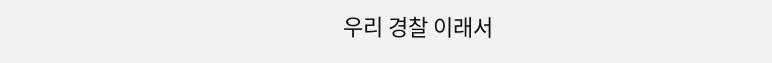우리 경찰 이래서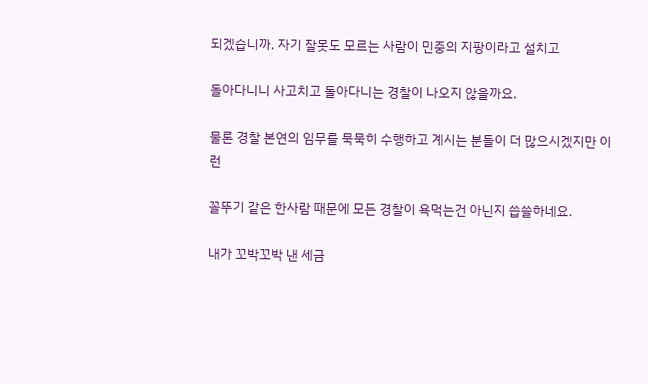되겠습니까. 자기 잘못도 모르는 사람이 민중의 지팡이라고 설치고

돌아다니니 사고치고 돌아다니는 경찰이 나오지 않을까요.

물론 경찰 본연의 임무를 묵묵히 수행하고 계시는 분들이 더 많으시겠지만 이런

꼴뚜기 같은 한사람 때문에 모든 경찰이 욕먹는건 아닌지 씁쓸하네요.

내가 꼬박꼬박 낸 세금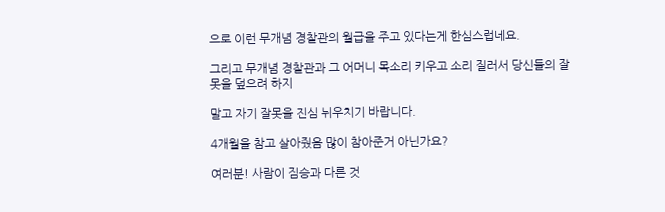으로 이런 무개념 경찰관의 월급을 주고 있다는게 한심스럽네요.

그리고 무개념 경찰관과 그 어머니 목소리 키우고 소리 질러서 당신들의 잘못을 덮으려 하지

말고 자기 잘못을 진심 뉘우치기 바랍니다.

4개월을 참고 살아줬음 많이 참아준거 아닌가요?

여러분! 사람이 짐승과 다른 것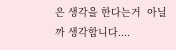은 생각을 한다는거  아닐까 생각합니다....